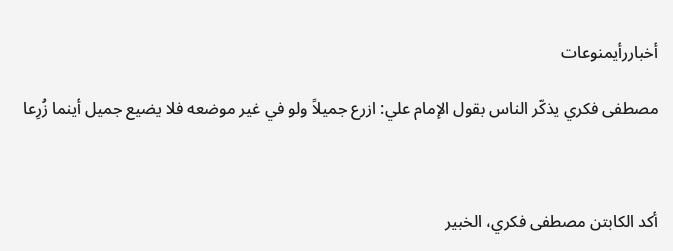أخباررأيمنوعات

مصطفى فكري يذكّر الناس بقول الإمام علي: ازرع جميلاً ولو في غير موضعه فلا يضيع جميل أينما زُرِعا



أكد الكابتن مصطفى فكري، الخبير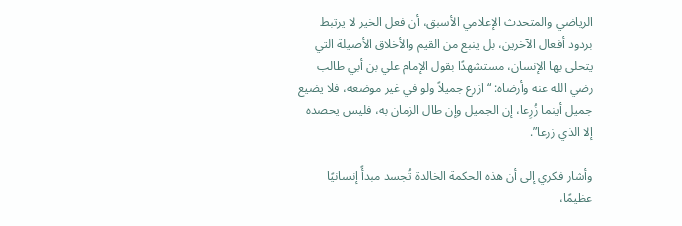الرياضي والمتحدث الإعلامي الأسبق، أن فعل الخير لا يرتبط بردود أفعال الآخرين، بل ينبع من القيم والأخلاق الأصيلة التي يتحلى بها الإنسان، مستشهدًا بقول الإمام علي بن أبي طالب رضي الله عنه وأرضاه: “ازرع جميلاً ولو في غير موضعه، فلا يضيع جميل أينما زُرِعا، إن الجميل وإن طال الزمان به، فليس يحصده إلا الذي زرعا”.

وأشار فكري إلى أن هذه الحكمة الخالدة تُجسد مبدأً إنسانيًا عظيمًا،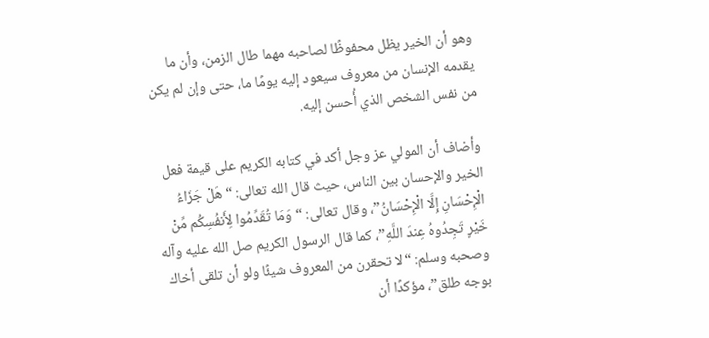وهو أن الخير يظل محفوظًا لصاحبه مهما طال الزمن، وأن ما يقدمه الإنسان من معروف سيعود إليه يومًا ما، حتى وإن لم يكن من نفس الشخص الذي أُحسن إليه.

وأضاف أن المولي عز وجل أكد في كتابه الكريم على قيمة فعل الخير والإحسان بين الناس، حيث قال الله تعالى: “هَلْ جَزَاءُ الْإِحْسَانِ إِلَّا الْإِحْسَانُ”، وقال تعالى: “وَمَا تُقَدِّمُوا لِأَنفُسِكُم مِّنْ خَيْرٍ تَجِدُوهُ عِندَ اللَّهِ”، كما قال الرسول الكريم صل الله عليه وآله وصحبه وسلم: “لا تحقرن من المعروف شيئًا ولو أن تلقى أخاك بوجه طلق”، مؤكدًا أن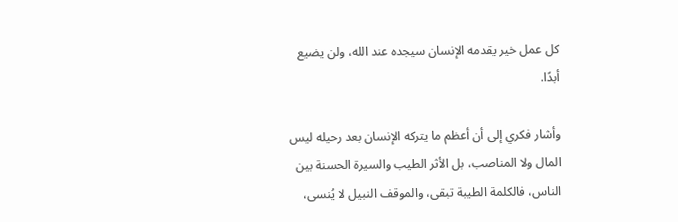كل عمل خير يقدمه الإنسان سيجده عند الله، ولن يضيع أبدًا.

وأشار فكري إلى أن أعظم ما يتركه الإنسان بعد رحيله ليس المال ولا المناصب، بل الأثر الطيب والسيرة الحسنة بين الناس، فالكلمة الطيبة تبقى، والموقف النبيل لا يُنسى،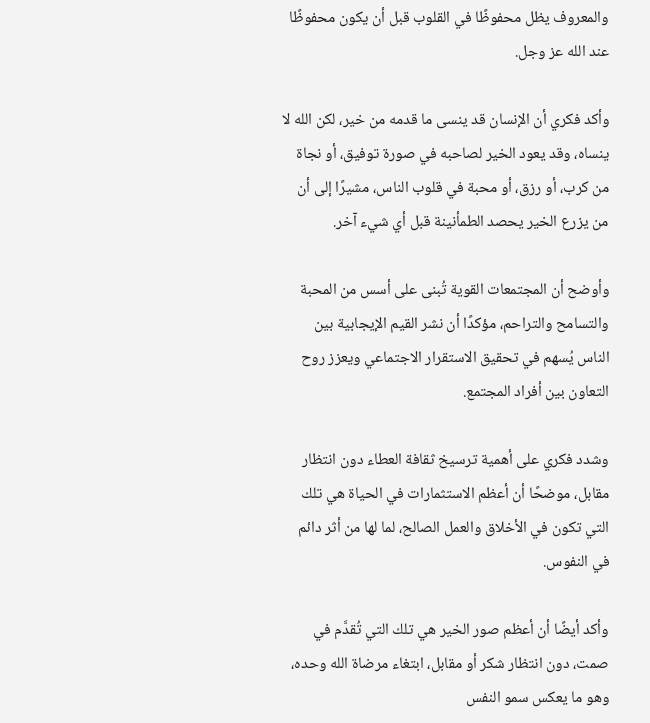والمعروف يظل محفوظًا في القلوب قبل أن يكون محفوظًا عند الله عز وجل.

وأكد فكري أن الإنسان قد ينسى ما قدمه من خير، لكن الله لا ينساه، وقد يعود الخير لصاحبه في صورة توفيق، أو نجاة من كرب، أو رزق، أو محبة في قلوب الناس، مشيرًا إلى أن من يزرع الخير يحصد الطمأنينة قبل أي شيء آخر.

وأوضح أن المجتمعات القوية تُبنى على أسس من المحبة والتسامح والتراحم، مؤكدًا أن نشر القيم الإيجابية بين الناس يُسهم في تحقيق الاستقرار الاجتماعي ويعزز روح التعاون بين أفراد المجتمع.

وشدد فكري على أهمية ترسيخ ثقافة العطاء دون انتظار مقابل، موضحًا أن أعظم الاستثمارات في الحياة هي تلك التي تكون في الأخلاق والعمل الصالح، لما لها من أثر دائم في النفوس.

وأكد أيضًا أن أعظم صور الخير هي تلك التي تُقدَّم في صمت، دون انتظار شكر أو مقابل، ابتغاء مرضاة الله وحده، وهو ما يعكس سمو النفس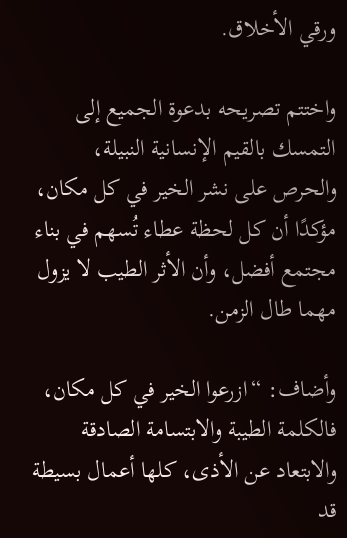ورقي الأخلاق.

واختتم تصريحه بدعوة الجميع إلى التمسك بالقيم الإنسانية النبيلة، والحرص على نشر الخير في كل مكان، مؤكدًا أن كل لحظة عطاء تُسهم في بناء مجتمع أفضل، وأن الأثر الطيب لا يزول مهما طال الزمن.

وأضاف: “ازرعوا الخير في كل مكان، فالكلمة الطيبة والابتسامة الصادقة والابتعاد عن الأذى، كلها أعمال بسيطة قد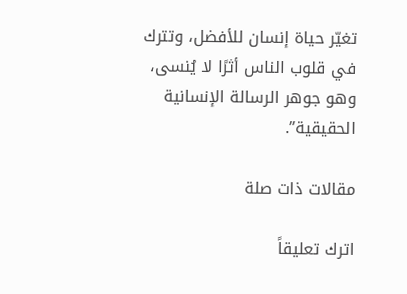تغيّر حياة إنسان للأفضل، وتترك في قلوب الناس أثرًا لا يُنسى، وهو جوهر الرسالة الإنسانية الحقيقية”.

مقالات ذات صلة

اترك تعليقاً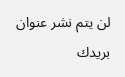لن يتم نشر عنوان بريدك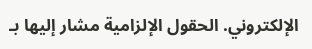الإلكتروني. الحقول الإلزامية مشار إليها بـ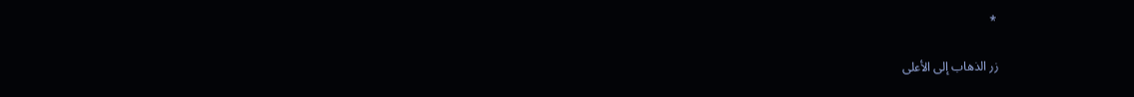*

زر الذهاب إلى الأعلى